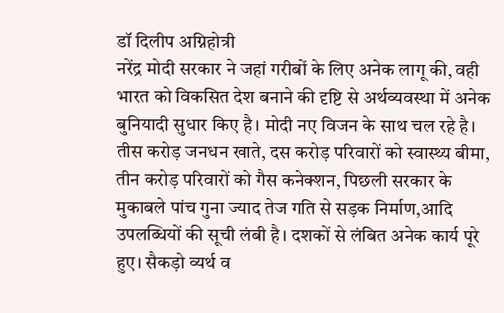डॉ दिलीप अग्निहोत्री
नरेंद्र मोदी सरकार ने जहां गरीबों के लिए अनेक लागू की, वही भारत को विकसित देश बनाने की दृष्टि से अर्थव्यवस्था में अनेक बुनियादी सुधार किए है। मोदी नए विजन के साथ चल रहे है। तीस करोड़ जनधन खाते, दस करोड़ परिवारों को स्वास्थ्य बीमा, तीन करोड़ परिवारों को गैस कनेक्शन, पिछली सरकार के मुकाबले पांच गुना ज्याद तेज गति से सड़क निर्माण,आदि उपलब्धियों की सूची लंबी है। दशकों से लंबित अनेक कार्य पूरे हुए। सैकड़ो व्यर्थ व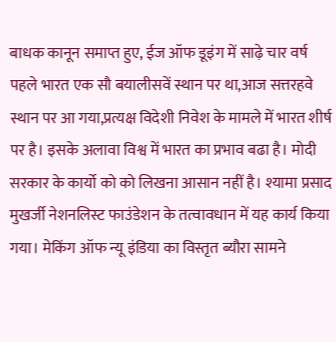बाधक कानून समाप्त हुए, ईज ऑफ डूइंग में साढ़े चार वर्ष पहले भारत एक सौ बयालीसवें स्थान पर था,आज सत्तरहवे स्थान पर आ गया,प्रत्यक्ष विदेशी निवेश के मामले में भारत शीर्ष पर है। इसके अलावा विश्व में भारत का प्रभाव बढा है। मोदी सरकार के कार्यो को को लिखना आसान नहीं है। श्यामा प्रसाद मुखर्जी नेशनलिस्ट फाउंडेशन के तत्वावधान में यह कार्य किया गया। मेकिंग ऑफ न्यू इंडिया का विस्तृत ब्यौरा सामने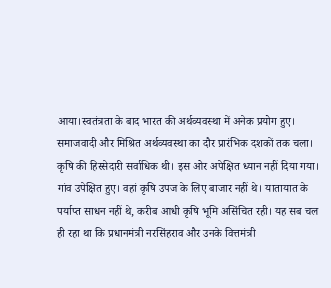आया।स्वतंत्रता के बाद भारत की अर्थव्यवस्था में अनेक प्रयोग हुए। समाजवादी और मिश्रित अर्थव्यवस्था का दौर प्रारंभिक दशकों तक चला। कृषि की हिस्सेदारी सर्वाधिक थी। इस ओर अपेक्षित ध्यान नहीं दिया गया। गांव उपेक्षित हुए। वहां कृषि उपज के लिए बाजार नहीं थे। यातायात के पर्याप्त साधन नहीं थे, करीब आधी कृषि भूमि असिंचित रही। यह सब चल ही रहा था कि प्रधानमंत्री नरसिंहराव और उनके वित्तमंत्री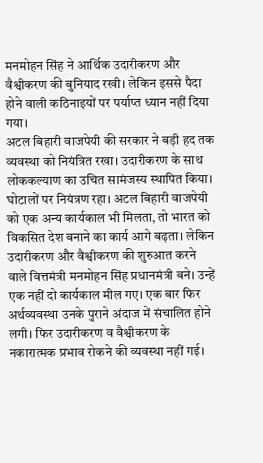मनमोहन सिंह ने आर्थिक उदारीकरण और वैश्वीकरण की बुनियाद रखी। लेकिन इससे पैदा होने वाली कठिनाइयों पर पर्याप्त ध्यान नहीं दिया गया।
अटल बिहारी वाजपेयी की सरकार ने बड़ी हद तक व्यवस्था को नियंत्रित रखा। उदारीकरण के साथ लोककल्याण का उचित सामंजस्य स्थापित किया। घोटालों पर नियंत्रण रहा। अटल बिहारी वाजपेयी को एक अन्य कार्यकाल भी मिलता, तो भारत को विकसित देश बनाने का कार्य आगे बढ़ता। लेकिन उदारीकरण और वैश्वीकरण की शुरुआत करने वाले वित्तमंत्री मनमोहन सिंह प्रधानमंत्री बने। उन्हें एक नहीं दो कार्यकाल मील गए। एक बार फिर अर्थव्यवस्था उनके पुराने अंदाज में संचालित होने लगी। फिर उदारीकरण व वैश्वीकरण के नकारात्मक प्रभाव रोकने की व्यवस्था नहीं गई।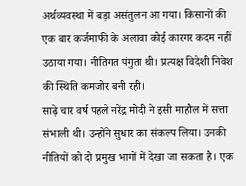अर्थव्यवस्था में बड़ा असंतुलन आ गया। किसानों की एक बार कर्जमाफी के अलावा कोई कारगर कदम नहीं उठाया गया। नीतिगत पंगुता थी। प्रत्यक्ष विदेशी निवेश की स्थिति कमजोर बनी रही।
साढ़े चार वर्ष पहले नरेंद्र मोदी ने इसी माहौल में सत्ता संभाली थी। उन्होंने सुधार का संकल्प लिया। उनकी नीतियों को दो प्रमुख भागों में देखा जा सकता है। एक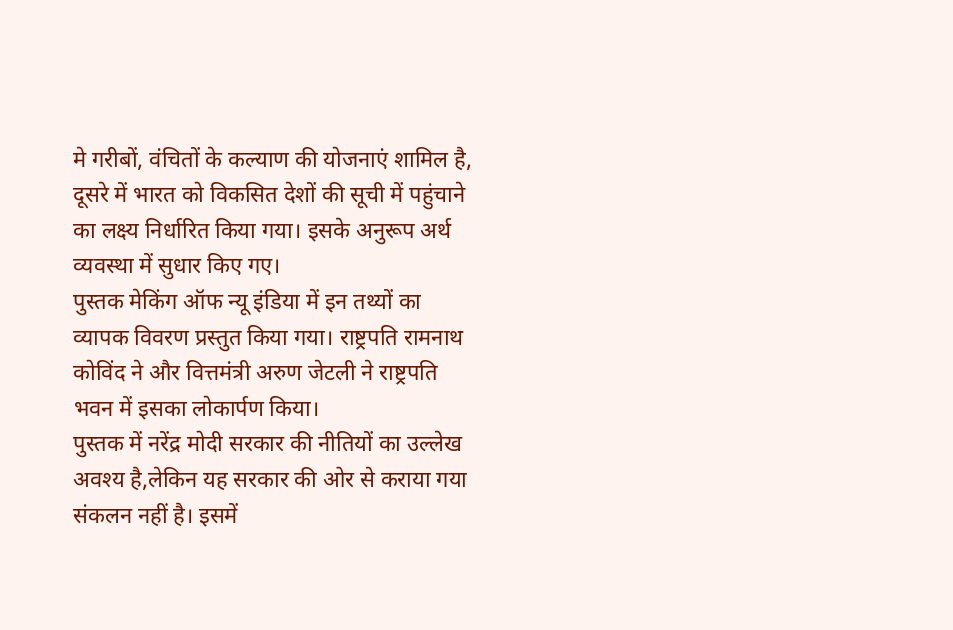मे गरीबों, वंचितों के कल्याण की योजनाएं शामिल है, दूसरे में भारत को विकसित देशों की सूची में पहुंचाने का लक्ष्य निर्धारित किया गया। इसके अनुरूप अर्थ व्यवस्था में सुधार किए गए।
पुस्तक मेकिंग ऑफ न्यू इंडिया में इन तथ्यों का व्यापक विवरण प्रस्तुत किया गया। राष्ट्रपति रामनाथ कोविंद ने और वित्तमंत्री अरुण जेटली ने राष्ट्रपति भवन में इसका लोकार्पण किया।
पुस्तक में नरेंद्र मोदी सरकार की नीतियों का उल्लेख अवश्य है,लेकिन यह सरकार की ओर से कराया गया संकलन नहीं है। इसमें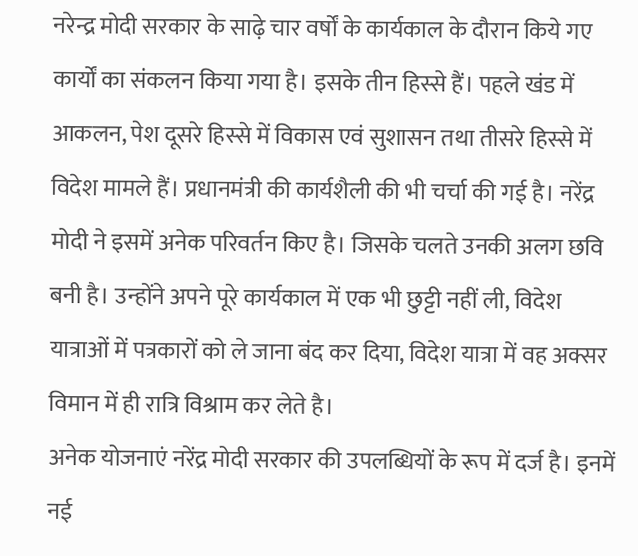नरेन्द्र मोदी सरकार के साढ़े चार वर्षों के कार्यकाल के दौरान किये गए कार्यों का संकलन किया गया है। इसके तीन हिस्से हैं। पहले खंड में आकलन, पेश दूसरे हिस्से में विकास एवं सुशासन तथा तीसरे हिस्से में विदेश मामले हैं। प्रधानमंत्री की कार्यशैली की भी चर्चा की गई है। नरेंद्र मोदी ने इसमें अनेक परिवर्तन किए है। जिसके चलते उनकी अलग छवि बनी है। उन्होंने अपने पूरे कार्यकाल में एक भी छुट्टी नहीं ली, विदेश यात्राओं में पत्रकारों को ले जाना बंद कर दिया, विदेश यात्रा में वह अक्सर विमान में ही रात्रि विश्राम कर लेते है।
अनेक योजनाएं नरेंद्र मोदी सरकार की उपलब्धियों के रूप में दर्ज है। इनमें नई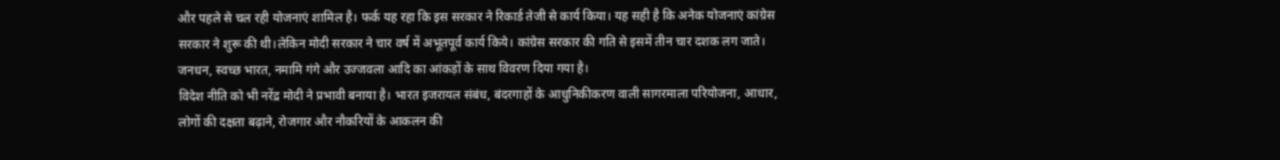और पहले से चल रही योजनाएं शामिल है। फर्क यह रहा कि इस सरकार ने रिकार्ड तेजी से कार्य किया। यह सही है कि अनेक योजनाएं कांग्रेस सरकार ने शुरू की थी।लेकिन मोदी सरकार ने चार वर्ष में अभूतपूर्व कार्य किये। कांग्रेस सरकार की गति से इसमें तीन चार दशक लग जाते। जनधन, स्वच्छ भारत, नमामि गंगे और उज्जवला आदि का आंकड़ों के साथ विवरण दिया गया है।
विदेश नीति को भी नरेंद्र मोदी ने प्रभावी बनाया है। भारत इजरायल संबंध, बंदरगाहों के आधुनिकीकरण वाली सागरमाला परियोजना, आधार, लोगों की दक्षता बढ़ाने, रोजगार और नौकरियों के आकलन की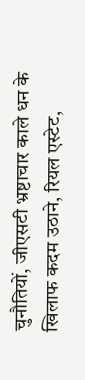चुनौतियों, जीएसटी भ्रष्टाचार काले धन के खिलाफ कदम उठाने, रियल एस्टेट,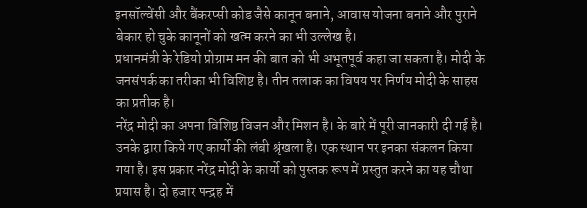इनसॉल्वेंसी और बैंकरप्सी कोड जैसे कानून बनाने, आवास योजना बनाने और पुराने बेकार हो चुके कानूनों को खत्म करने का भी उल्लेख है।
प्रधानमंत्री के रेडियो प्रोग्राम मन की बात को भी अभूतपूर्व कहा जा सकता है। मोदी के जनसंपर्क का तरीका भी विशिष्ट है। तीन तलाक का विषय पर निर्णय मोदी के साहस का प्रतीक है।
नरेंद्र मोदी का अपना विशिष्ठ विजन और मिशन है। के बारे में पूरी जानकारी दी गई है। उनके द्वारा किये गए कार्यो की लंबी श्रृंखला है। एक स्थान पर इनका संकलन किया गया है। इस प्रकार नरेंद्र मोदी के कार्यो को पुस्तक रूप में प्रस्तुत करने का यह चौथा प्रयास है। दो हजार पन्द्रह में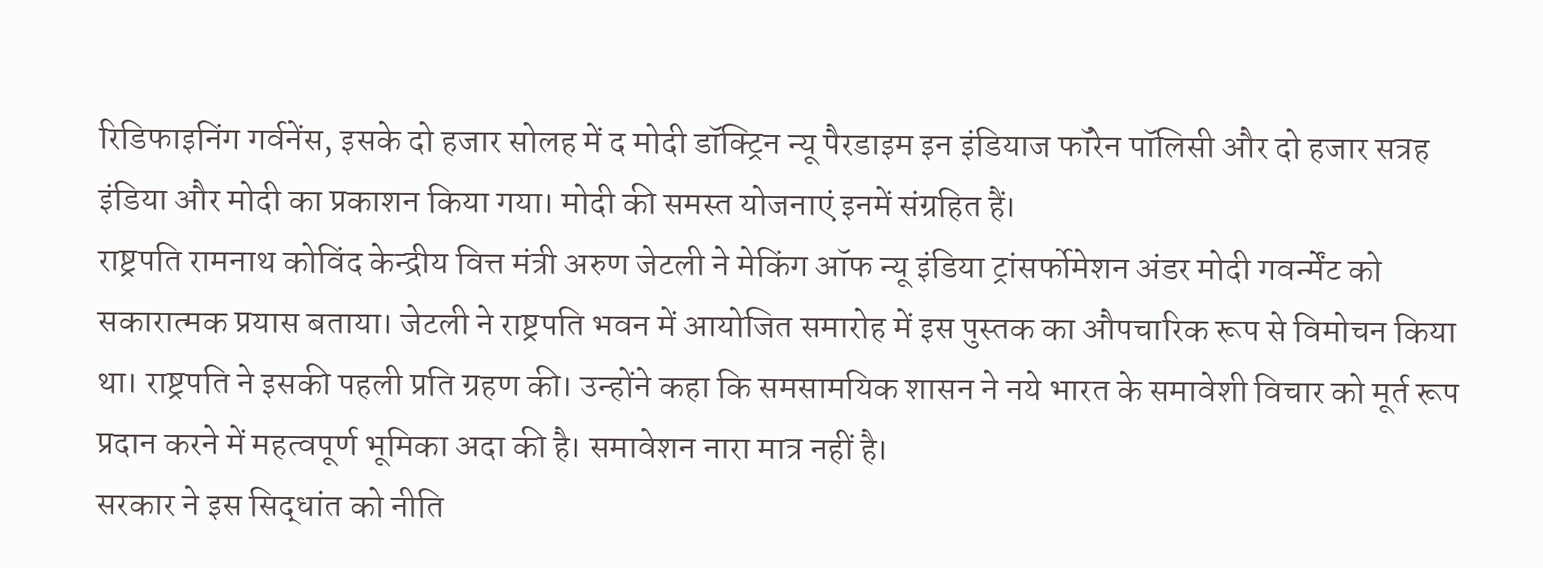रिडिफाइनिंग गर्वनेंस, इसके दो हजार सोलह में द मोदी डॉक्ट्रिन न्यू पैरडाइम इन इंडियाज फॉरेन पॉलिसी और दो हजार सत्रह इंडिया और मोदी का प्रकाशन किया गया। मोदी की समस्त योजनाएं इनमें संग्रहित हैं।
राष्ट्रपति रामनाथ कोविंद केन्द्रीय वित्त मंत्री अरुण जेटली ने मेकिंग ऑफ न्यू इंडिया ट्रांसर्फोमेशन अंडर मोदी गवर्न्मेंट को सकारात्मक प्रयास बताया। जेटली ने राष्ट्रपति भवन में आयोजित समारोह में इस पुस्तक का औपचारिक रूप से विमोचन किया था। राष्ट्रपति ने इसकी पहली प्रति ग्रहण की। उन्होंने कहा कि समसामयिक शासन ने नये भारत के समावेशी विचार को मूर्त रूप प्रदान करने में महत्वपूर्ण भूमिका अदा की है। समावेशन नारा मात्र नहीं है।
सरकार ने इस सिद्धांत को नीति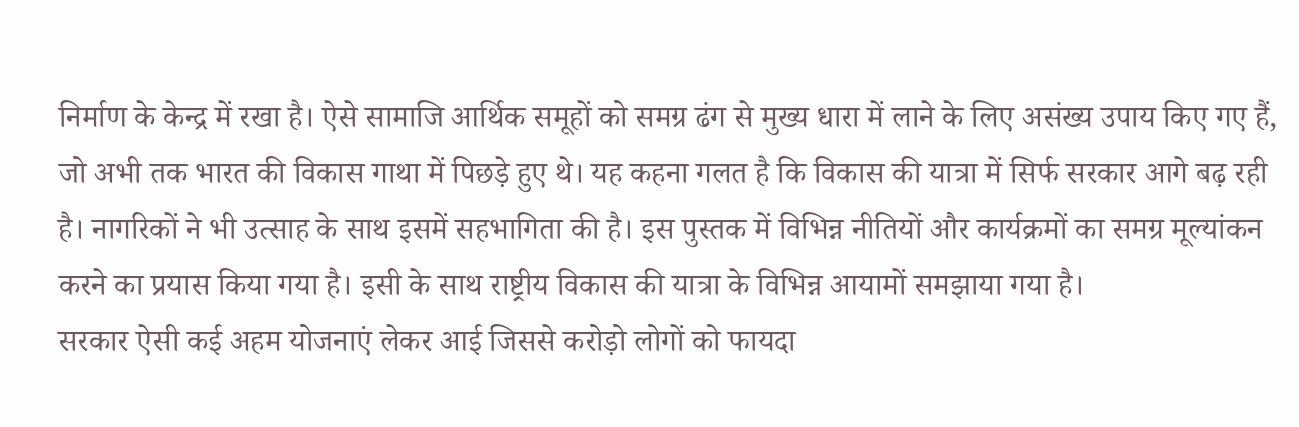निर्माण के केन्द्र में रखा है। ऐसे सामाजि आर्थिक समूहों को समग्र ढंग से मुख्य धारा में लाने के लिए असंख्य उपाय किए गए हैं, जो अभी तक भारत की विकास गाथा में पिछड़े हुए थे। यह कहना गलत है कि विकास की यात्रा में सिर्फ सरकार आगे बढ़ रही है। नागरिकों ने भी उत्साह के साथ इसमें सहभागिता की है। इस पुस्तक में विभिन्न नीतियों और कार्यक्रमों का समग्र मूल्यांकन करने का प्रयास किया गया है। इसी के साथ राष्ट्रीय विकास की यात्रा के विभिन्न आयामों समझाया गया है।
सरकार ऐसी कई अहम योजनाएं लेकर आई जिससे करोड़ो लोगों को फायदा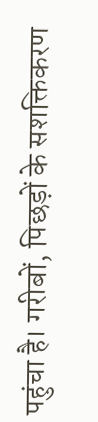पहुंचा है। गरीबों, पिछड़ों के सशक्तिकरण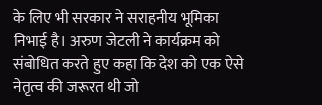के लिए भी सरकार ने सराहनीय भूमिका निभाई है। अरुण जेटली ने कार्यक्रम को संबोधित करते हुए कहा कि देश को एक ऐसे नेतृत्व की जरूरत थी जो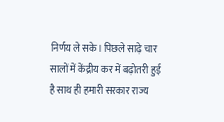निर्णय ले सके। पिछले साढ़े चार सालों में केंद्रीय कर में बढ़ोतरी हुई है साथ ही हमारी सरकार राज्य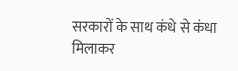सरकारों के साथ कंधे से कंधा मिलाकर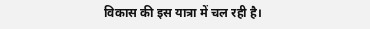विकास की इस यात्रा में चल रही है।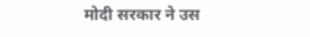मोदी सरकार ने उस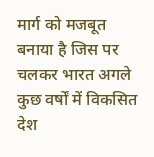मार्ग को मजबूत बनाया है जिस पर चलकर भारत अगले कुछ वर्षों में विकसित देश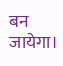बन जायेगा।